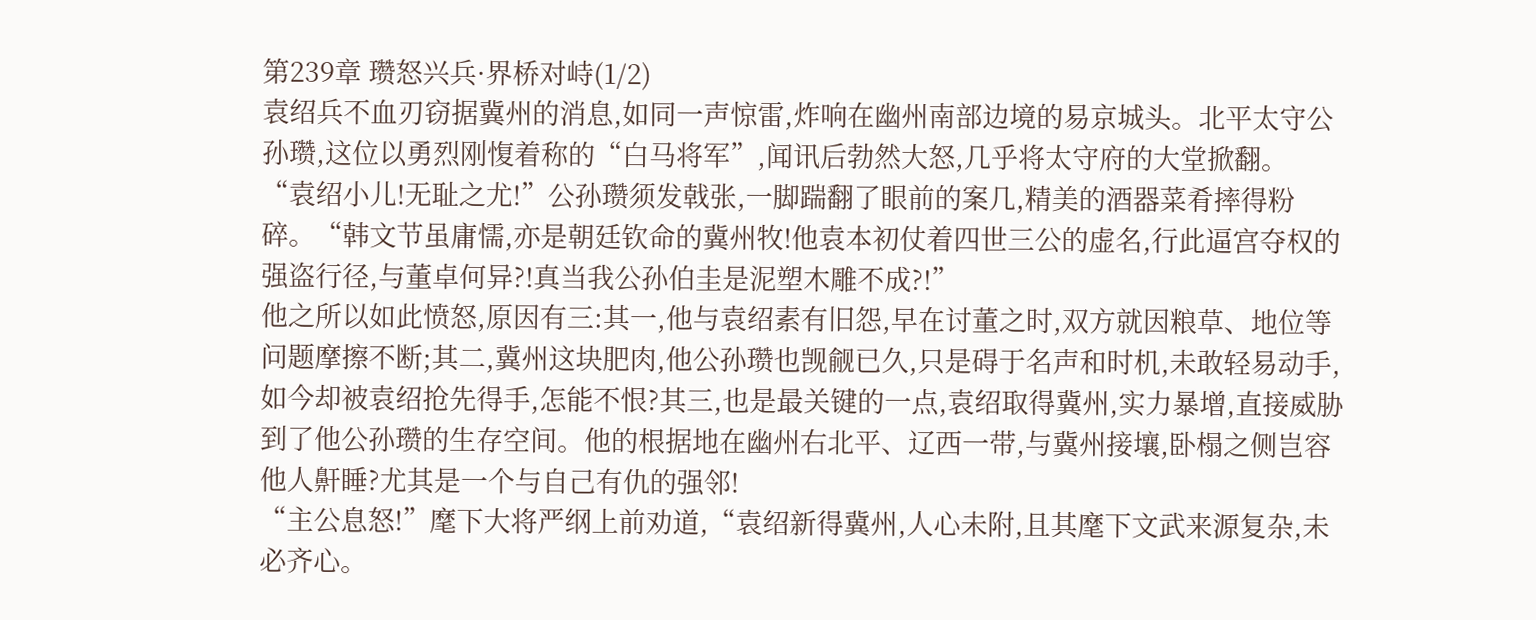第239章 瓒怒兴兵·界桥对峙(1/2)
袁绍兵不血刃窃据冀州的消息,如同一声惊雷,炸响在幽州南部边境的易京城头。北平太守公孙瓒,这位以勇烈刚愎着称的“白马将军”,闻讯后勃然大怒,几乎将太守府的大堂掀翻。
“袁绍小儿!无耻之尤!”公孙瓒须发戟张,一脚踹翻了眼前的案几,精美的酒器菜肴摔得粉碎。“韩文节虽庸懦,亦是朝廷钦命的冀州牧!他袁本初仗着四世三公的虚名,行此逼宫夺权的强盗行径,与董卓何异?!真当我公孙伯圭是泥塑木雕不成?!”
他之所以如此愤怒,原因有三:其一,他与袁绍素有旧怨,早在讨董之时,双方就因粮草、地位等问题摩擦不断;其二,冀州这块肥肉,他公孙瓒也觊觎已久,只是碍于名声和时机,未敢轻易动手,如今却被袁绍抢先得手,怎能不恨?其三,也是最关键的一点,袁绍取得冀州,实力暴增,直接威胁到了他公孙瓒的生存空间。他的根据地在幽州右北平、辽西一带,与冀州接壤,卧榻之侧岂容他人鼾睡?尤其是一个与自己有仇的强邻!
“主公息怒!”麾下大将严纲上前劝道,“袁绍新得冀州,人心未附,且其麾下文武来源复杂,未必齐心。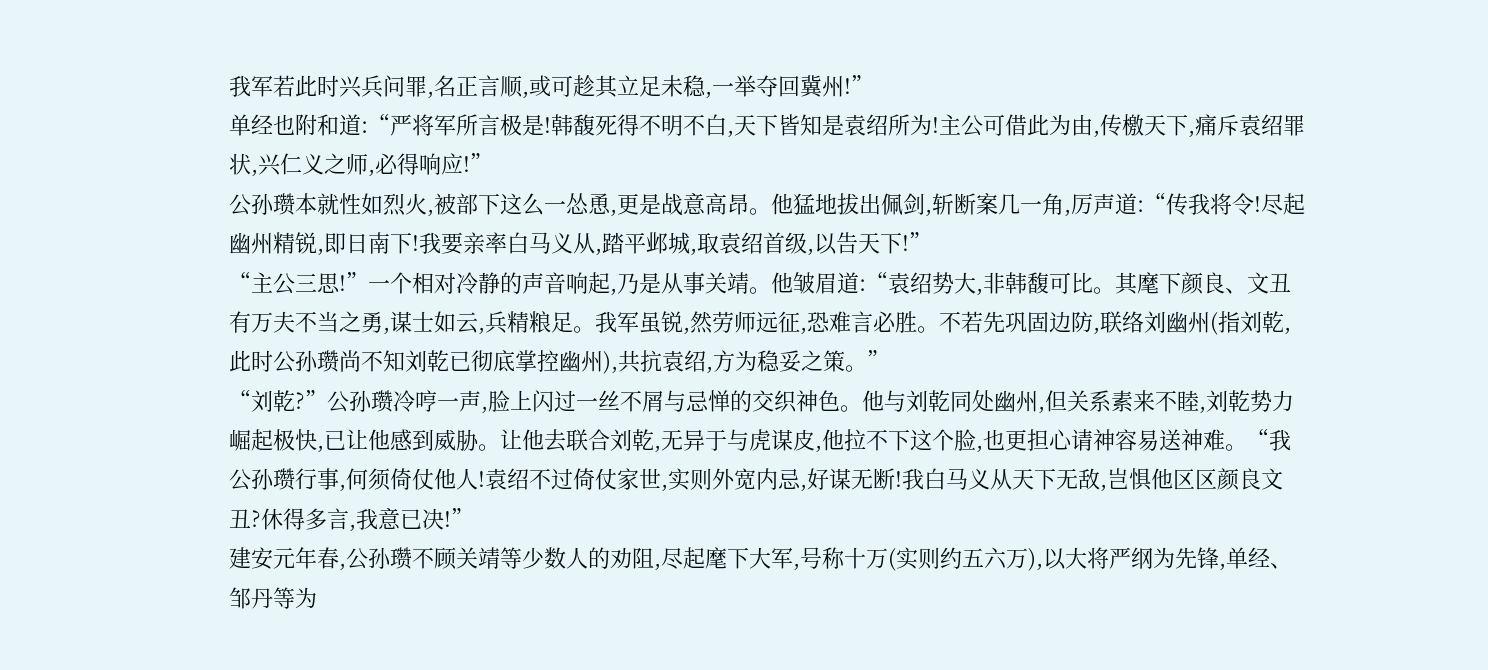我军若此时兴兵问罪,名正言顺,或可趁其立足未稳,一举夺回冀州!”
单经也附和道:“严将军所言极是!韩馥死得不明不白,天下皆知是袁绍所为!主公可借此为由,传檄天下,痛斥袁绍罪状,兴仁义之师,必得响应!”
公孙瓒本就性如烈火,被部下这么一怂恿,更是战意高昂。他猛地拔出佩剑,斩断案几一角,厉声道:“传我将令!尽起幽州精锐,即日南下!我要亲率白马义从,踏平邺城,取袁绍首级,以告天下!”
“主公三思!”一个相对冷静的声音响起,乃是从事关靖。他皱眉道:“袁绍势大,非韩馥可比。其麾下颜良、文丑有万夫不当之勇,谋士如云,兵精粮足。我军虽锐,然劳师远征,恐难言必胜。不若先巩固边防,联络刘幽州(指刘乾,此时公孙瓒尚不知刘乾已彻底掌控幽州),共抗袁绍,方为稳妥之策。”
“刘乾?”公孙瓒冷哼一声,脸上闪过一丝不屑与忌惮的交织神色。他与刘乾同处幽州,但关系素来不睦,刘乾势力崛起极快,已让他感到威胁。让他去联合刘乾,无异于与虎谋皮,他拉不下这个脸,也更担心请神容易送神难。“我公孙瓒行事,何须倚仗他人!袁绍不过倚仗家世,实则外宽内忌,好谋无断!我白马义从天下无敌,岂惧他区区颜良文丑?休得多言,我意已决!”
建安元年春,公孙瓒不顾关靖等少数人的劝阻,尽起麾下大军,号称十万(实则约五六万),以大将严纲为先锋,单经、邹丹等为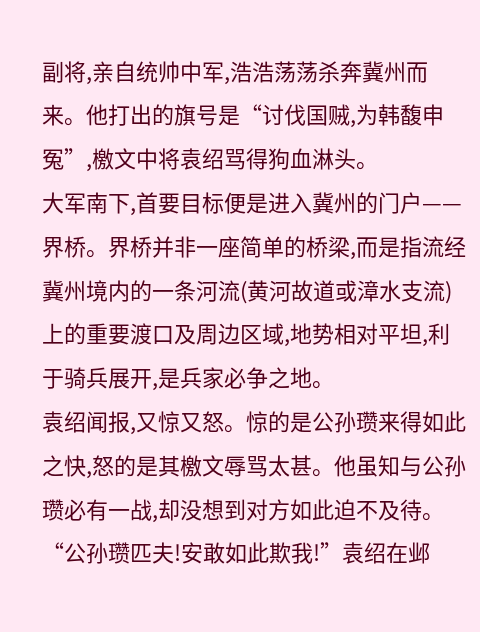副将,亲自统帅中军,浩浩荡荡杀奔冀州而来。他打出的旗号是“讨伐国贼,为韩馥申冤”,檄文中将袁绍骂得狗血淋头。
大军南下,首要目标便是进入冀州的门户——界桥。界桥并非一座简单的桥梁,而是指流经冀州境内的一条河流(黄河故道或漳水支流)上的重要渡口及周边区域,地势相对平坦,利于骑兵展开,是兵家必争之地。
袁绍闻报,又惊又怒。惊的是公孙瓒来得如此之快,怒的是其檄文辱骂太甚。他虽知与公孙瓒必有一战,却没想到对方如此迫不及待。
“公孙瓒匹夫!安敢如此欺我!”袁绍在邺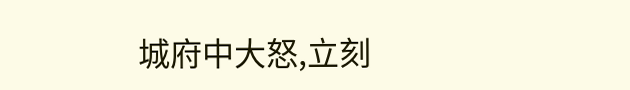城府中大怒,立刻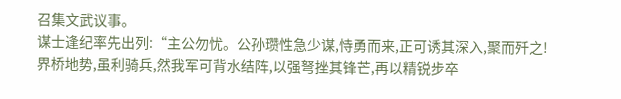召集文武议事。
谋士逢纪率先出列:“主公勿忧。公孙瓒性急少谋,恃勇而来,正可诱其深入,聚而歼之!界桥地势,虽利骑兵,然我军可背水结阵,以强弩挫其锋芒,再以精锐步卒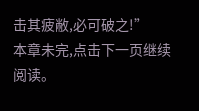击其疲敝,必可破之!”
本章未完,点击下一页继续阅读。